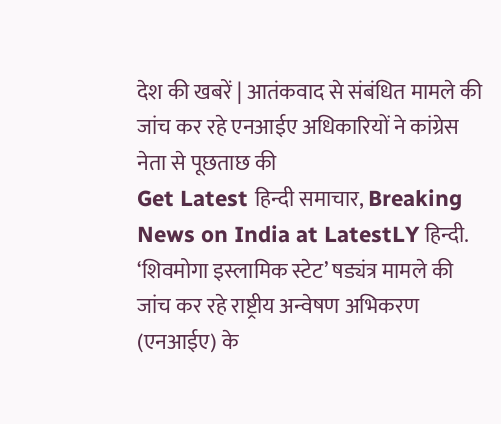देश की खबरें | आतंकवाद से संबंधित मामले की जांच कर रहे एनआईए अधिकारियों ने कांग्रेस नेता से पूछताछ की
Get Latest हिन्दी समाचार, Breaking News on India at LatestLY हिन्दी. ‘शिवमोगा इस्लामिक स्टेट’ षड्यंत्र मामले की जांच कर रहे राष्ट्रीय अन्वेषण अभिकरण (एनआईए) के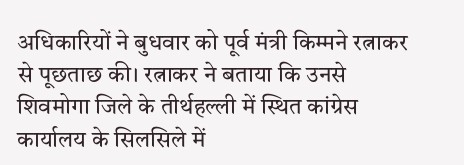अधिकारियों ने बुधवार को पूर्व मंत्री किम्मने रत्नाकर से पूछताछ की। रत्नाकर ने बताया कि उनसे शिवमोगा जिले के तीर्थहल्ली में स्थित कांग्रेस कार्यालय के सिलसिले में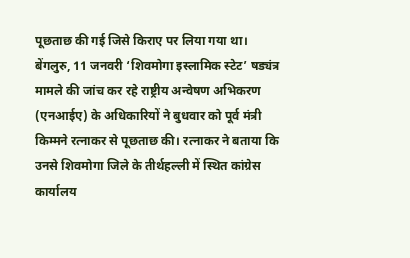पूछताछ की गई जिसे किराए पर लिया गया था।
बेंगलुरु, 11 जनवरी ‘शिवमोगा इस्लामिक स्टेट’ षड्यंत्र मामले की जांच कर रहे राष्ट्रीय अन्वेषण अभिकरण (एनआईए) के अधिकारियों ने बुधवार को पूर्व मंत्री किम्मने रत्नाकर से पूछताछ की। रत्नाकर ने बताया कि उनसे शिवमोगा जिले के तीर्थहल्ली में स्थित कांग्रेस कार्यालय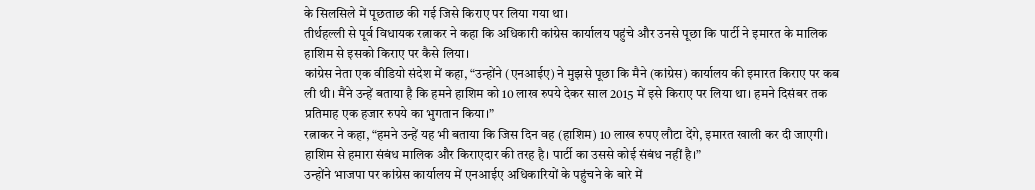के सिलसिले में पूछताछ की गई जिसे किराए पर लिया गया था।
तीर्थहल्ली से पूर्व विधायक रत्नाकर ने कहा कि अधिकारी कांग्रेस कार्यालय पहुंचे और उनसे पूछा कि पार्टी ने इमारत के मालिक हाशिम से इसको किराए पर कैसे लिया।
कांग्रेस नेता एक वीडियो संदेश में कहा, “उन्होंने (एनआईए) ने मुझसे पूछा कि मैने (कांग्रेस) कार्यालय की इमारत किराए पर कब ली थी। मैंने उन्हें बताया है कि हमने हाशिम को 10 लाख रुपये देकर साल 2015 में इसे किराए पर लिया था। हमने दिसंबर तक प्रतिमाह एक हजार रुपये का भुगतान किया।”
रत्नाकर ने कहा, “हमने उन्हें यह भी बताया कि जिस दिन वह (हाशिम) 10 लाख रुपए लौटा देंगे, इमारत खाली कर दी जाएगी। हाशिम से हमारा संबंध मालिक और किराएदार की तरह है। पार्टी का उससे कोई संबंध नहीं है।”
उन्होंने भाजपा पर कांग्रेस कार्यालय में एनआईए अधिकारियों के पहुंचने के बारे में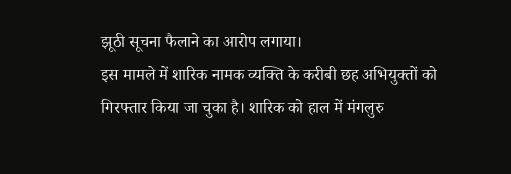झूठी सूचना फैलाने का आरोप लगाया।
इस मामले में शारिक नामक व्यक्ति के करीबी छह अभियुक्तों को गिरफ्तार किया जा चुका है। शारिक को हाल में मंगलुरु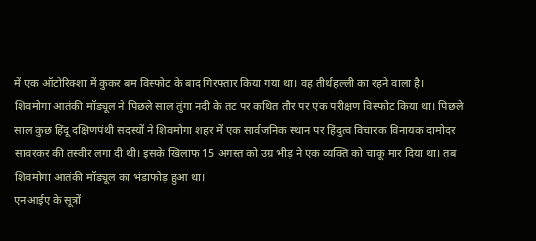में एक ऑटोरिक्शा में कुकर बम विस्फोट के बाद गिरफ्तार किया गया था। वह तीर्थहल्ली का रहने वाला है।
शिवमोगा आतंकी मॉड्यूल ने पिछले साल तुंगा नदी के तट पर कथित तौर पर एक परीक्षण विस्फोट किया था। पिछले साल कुछ हिंदू दक्षिणपंथी सदस्यों ने शिवमोगा शहर में एक सार्वजनिक स्थान पर हिंदुत्व विचारक विनायक दामोदर सावरकर की तस्वीर लगा दी थी। इसके खिलाफ 15 अगस्त को उग्र भीड़ ने एक व्यक्ति को चाकू मार दिया था। तब शिवमोगा आतंकी मॉड्यूल का भंडाफोड़ हुआ था।
एनआईए के सूत्रों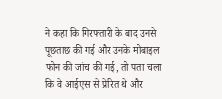ने कहा कि गिरफ्तारी के बाद उनसे पूछताछ की गई और उनके मोबाइल फोन की जांच की गई, तो पता चला कि वे आईएस से प्रेरित थे और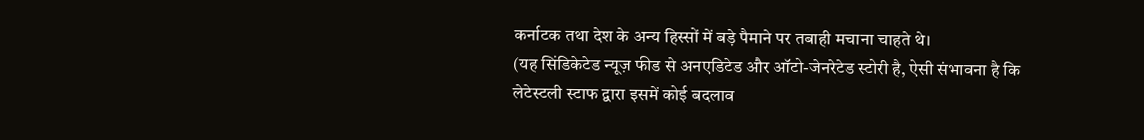कर्नाटक तथा देश के अन्य हिस्सों में बड़े पैमाने पर तबाही मचाना चाहते थे।
(यह सिंडिकेटेड न्यूज़ फीड से अनएडिटेड और ऑटो-जेनरेटेड स्टोरी है, ऐसी संभावना है कि लेटेस्टली स्टाफ द्वारा इसमें कोई बदलाव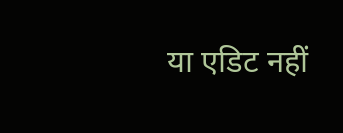या एडिट नहीं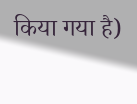किया गया है)